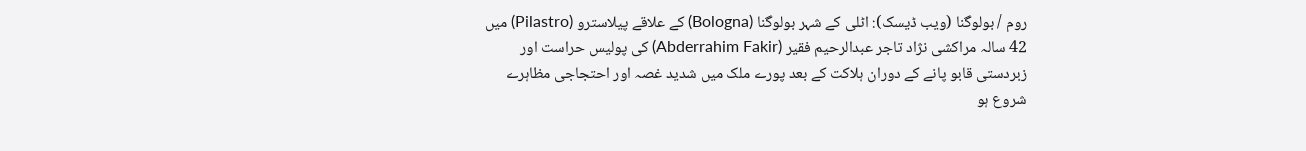روم / بولوگنا (ویب ڈیسک): اٹلی کے شہر بولوگنا (Bologna) کے علاقے پیلاسترو (Pilastro) میں 42 سالہ مراکشی نژاد تاجر عبدالرحیم فقیر (Abderrahim Fakir) کی پولیس حراست اور زبردستی قابو پانے کے دوران ہلاکت کے بعد پورے ملک میں شدید غصہ اور احتجاجی مظاہرے شروع ہو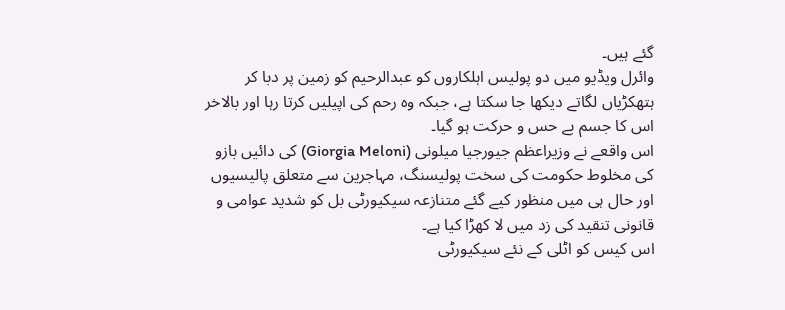گئے ہیں۔
وائرل ویڈیو میں دو پولیس اہلکاروں کو عبدالرحیم کو زمین پر دبا کر ہتھکڑیاں لگاتے دیکھا جا سکتا ہے، جبکہ وہ رحم کی اپیلیں کرتا رہا اور بالاخر اس کا جسم بے حس و حرکت ہو گیا۔
اس واقعے نے وزیراعظم جیورجیا میلونی (Giorgia Meloni) کی دائیں بازو کی مخلوط حکومت کی سخت پولیسنگ، مہاجرین سے متعلق پالیسیوں اور حال ہی میں منظور کیے گئے متنازعہ سیکیورٹی بل کو شدید عوامی و قانونی تنقید کی زد میں لا کھڑا کیا ہے۔
اس کیس کو اٹلی کے نئے سیکیورٹی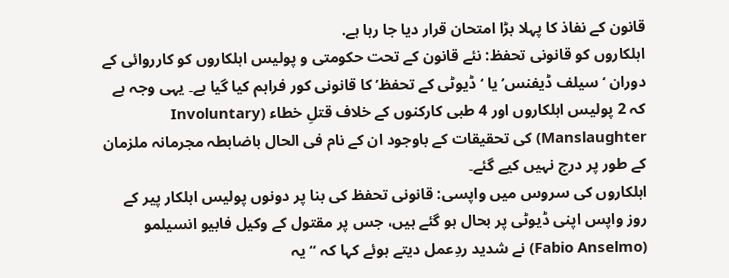قانون کے نفاذ کا پہلا بڑا امتحان قرار دیا جا رہا ہے.
اہلکاروں کو قانونی تحفظ: نئے قانون کے تحت حکومتی و پولیس اہلکاروں کو کارروائی کے دوران ‘سیلف ڈیفنس’ یا ‘ڈیوٹی کے تحفظ’ کا قانونی کور فراہم کیا گیا ہے۔ یہی وجہ ہے کہ 2 پولیس اہلکاروں اور 4 طبی کارکنوں کے خلاف قتلِ خطاء (Involuntary Manslaughter) کی تحقیقات کے باوجود ان کے نام فی الحال باضابطہ مجرمانہ ملزمان کے طور پر درج نہیں کیے گئے۔
اہلکاروں کی سروس میں واپسی: قانونی تحفظ کی بنا پر دونوں پولیس اہلکار پیر کے روز واپس اپنی ڈیوٹی پر بحال ہو گئے ہیں، جس پر مقتول کے وکیل فابیو انسیلمو (Fabio Anselmo) نے شدید ردِعمل دیتے ہوئے کہا کہ “یہ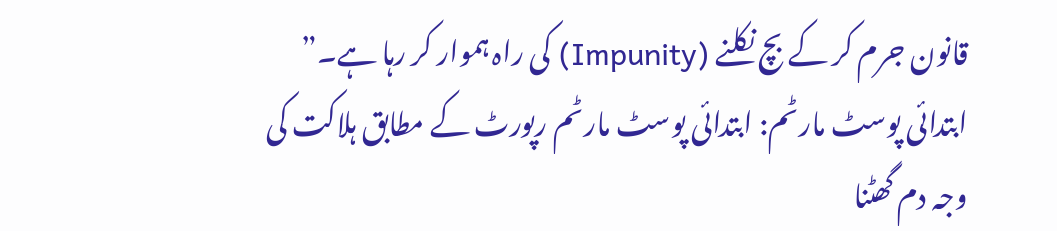قانون جرم کر کے بچ نکلنے (Impunity) کی راہ ہموار کر رہا ہے۔”
ابتدائی پوسٹ مارٹم: ابتدائی پوسٹ مارٹم رپورٹ کے مطابق ہلاکت کی وجہ دم گھٹنا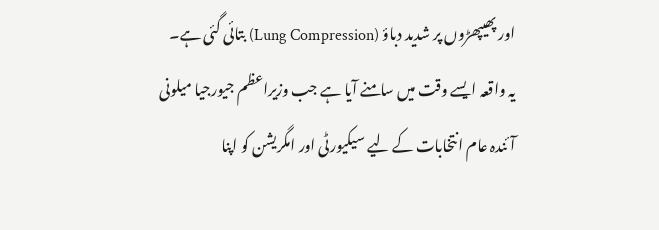اور پھیپھڑوں پر شدید دباؤ (Lung Compression) بتائی گئی ہے۔
یہ واقعہ ایسے وقت میں سامنے آیا ہے جب وزیراعظم جیورجیا میلونی آئندہ عام انتخابات کے لیے سیکیورٹی اور امگریشن کو اپنا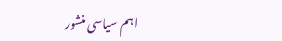اہم سیاسی منشور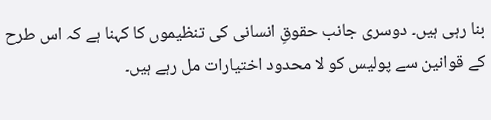بنا رہی ہیں۔ دوسری جانب حقوقِ انسانی کی تنظیموں کا کہنا ہے کہ اس طرح کے قوانین سے پولیس کو لا محدود اختیارات مل رہے ہیں۔